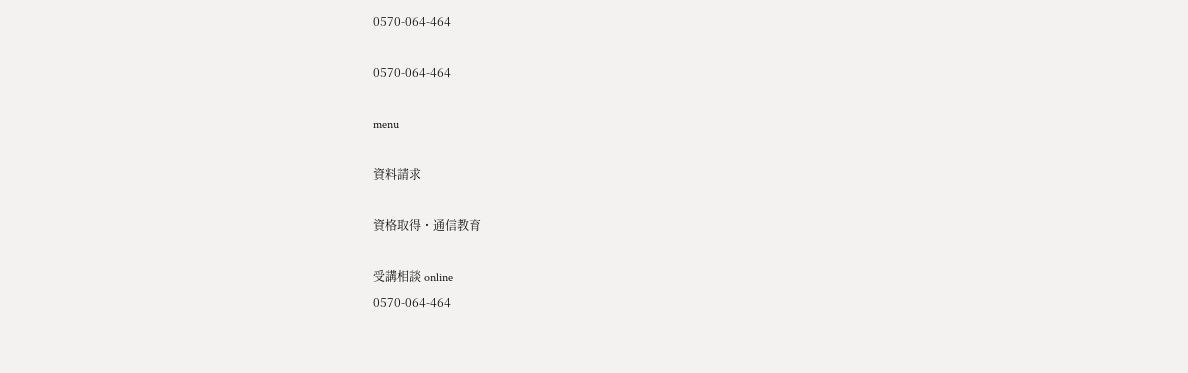0570-064-464

0570-064-464

menu

資料請求

資格取得・通信教育

受講相談 online
0570-064-464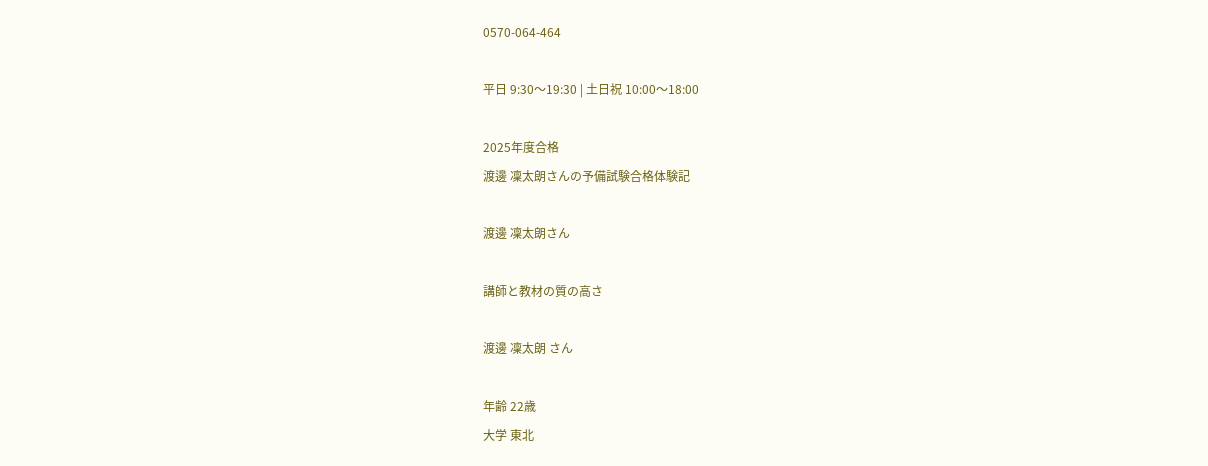0570-064-464

平日 9:30〜19:30 | 土日祝 10:00〜18:00

2025年度合格
渡邊 凜太朗さんの予備試験合格体験記

渡邊 凜太朗さん

講師と教材の質の高さ

渡邊 凜太朗 さん

年齢 22歳
大学 東北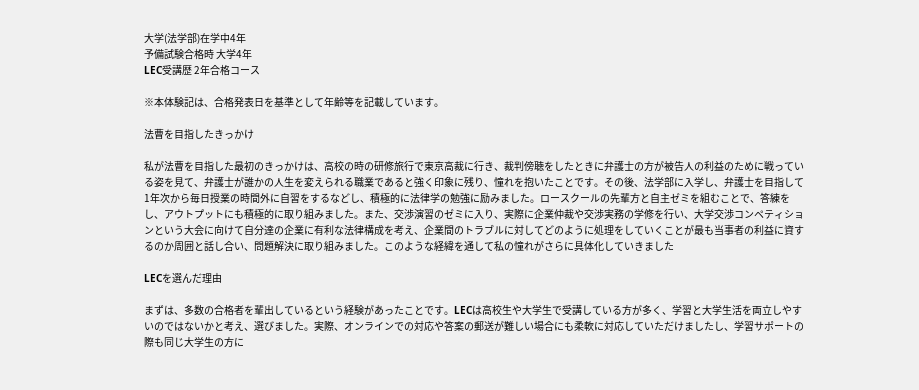大学(法学部)在学中4年
予備試験合格時 大学4年
LEC受講歴 2年合格コース

※本体験記は、合格発表日を基準として年齢等を記載しています。

法曹を目指したきっかけ

私が法曹を目指した最初のきっかけは、高校の時の研修旅行で東京高裁に行き、裁判傍聴をしたときに弁護士の方が被告人の利益のために戦っている姿を見て、弁護士が誰かの人生を変えられる職業であると強く印象に残り、憧れを抱いたことです。その後、法学部に入学し、弁護士を目指して1年次から毎日授業の時間外に自習をするなどし、積極的に法律学の勉強に励みました。ロースクールの先輩方と自主ゼミを組むことで、答練をし、アウトプットにも積極的に取り組みました。また、交渉演習のゼミに入り、実際に企業仲裁や交渉実務の学修を行い、大学交渉コンペティションという大会に向けて自分達の企業に有利な法律構成を考え、企業間のトラブルに対してどのように処理をしていくことが最も当事者の利益に資するのか周囲と話し合い、問題解決に取り組みました。このような経緯を通して私の憧れがさらに具体化していきました

LECを選んだ理由

まずは、多数の合格者を輩出しているという経験があったことです。LECは高校生や大学生で受講している方が多く、学習と大学生活を両立しやすいのではないかと考え、選びました。実際、オンラインでの対応や答案の郵送が難しい場合にも柔軟に対応していただけましたし、学習サポートの際も同じ大学生の方に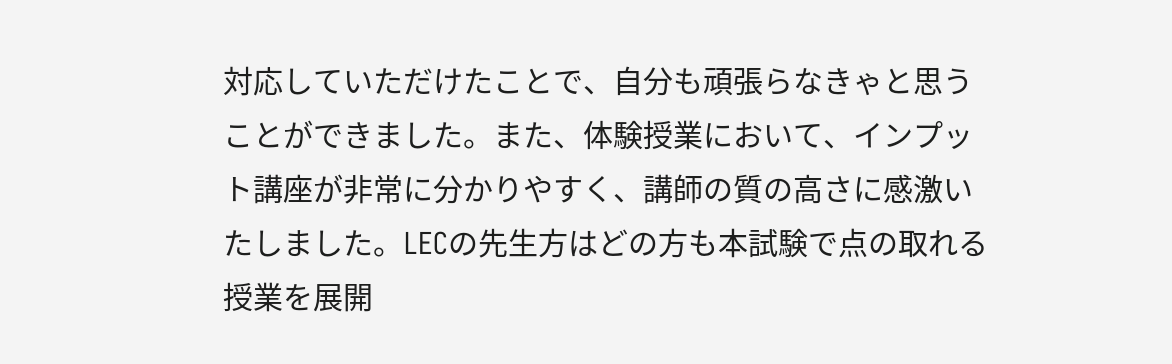対応していただけたことで、自分も頑張らなきゃと思うことができました。また、体験授業において、インプット講座が非常に分かりやすく、講師の質の高さに感激いたしました。LECの先生方はどの方も本試験で点の取れる授業を展開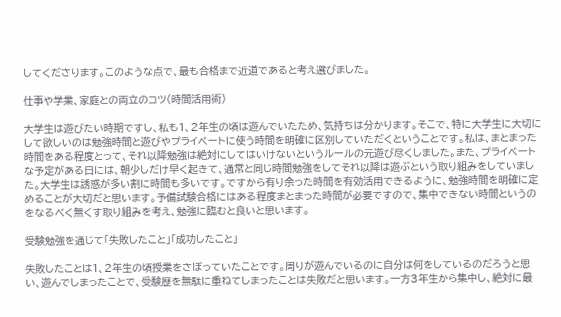してくださります。このような点で、最も合格まで近道であると考え選びました。

仕事や学業、家庭との両立のコツ(時間活用術)

大学生は遊びたい時期ですし、私も1、2年生の頃は遊んでいたため、気持ちは分かります。そこで、特に大学生に大切にして欲しいのは勉強時間と遊びやプライベートに使う時間を明確に区別していただくということです。私は、まとまった時間をある程度とって、それ以降勉強は絶対にしてはいけないというルールの元遊び尽くしました。また、プライベートな予定がある日には、朝少しだけ早く起きて、通常と同じ時間勉強をしてそれ以降は遊ぶという取り組みをしていました。大学生は誘惑が多い割に時間も多いです。ですから有り余った時間を有効活用できるように、勉強時間を明確に定めることが大切だと思います。予備試験合格にはある程度まとまった時間が必要ですので、集中できない時間というのをなるべく無くす取り組みを考え、勉強に臨むと良いと思います。

受験勉強を通じて「失敗したこと」「成功したこと」

失敗したことは1、2年生の頃授業をさぼっていたことです。周りが遊んでいるのに自分は何をしているのだろうと思い、遊んでしまったことで、受験歴を無駄に重ねてしまったことは失敗だと思います。一方3年生から集中し、絶対に最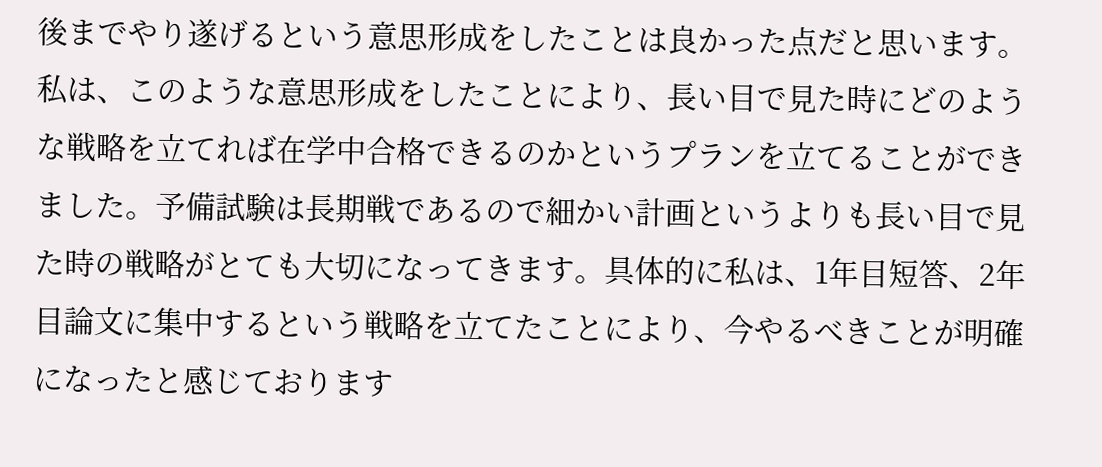後までやり遂げるという意思形成をしたことは良かった点だと思います。私は、このような意思形成をしたことにより、長い目で見た時にどのような戦略を立てれば在学中合格できるのかというプランを立てることができました。予備試験は長期戦であるので細かい計画というよりも長い目で見た時の戦略がとても大切になってきます。具体的に私は、1年目短答、2年目論文に集中するという戦略を立てたことにより、今やるべきことが明確になったと感じております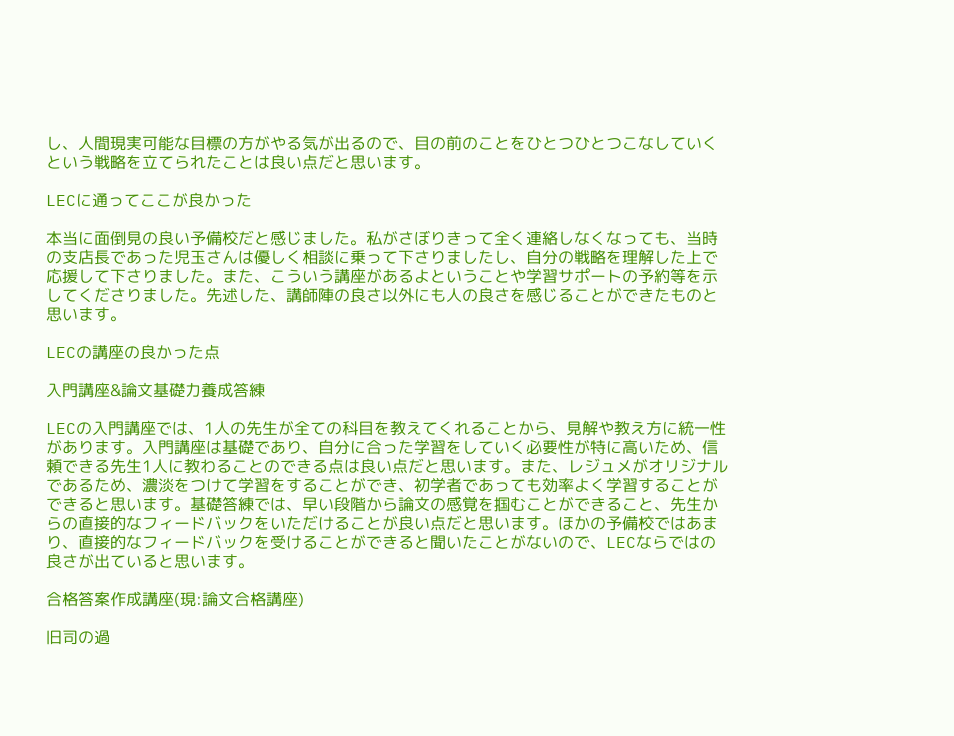し、人間現実可能な目標の方がやる気が出るので、目の前のことをひとつひとつこなしていくという戦略を立てられたことは良い点だと思います。

LECに通ってここが良かった

本当に面倒見の良い予備校だと感じました。私がさぼりきって全く連絡しなくなっても、当時の支店長であった児玉さんは優しく相談に乗って下さりましたし、自分の戦略を理解した上で応援して下さりました。また、こういう講座があるよということや学習サポートの予約等を示してくださりました。先述した、講師陣の良さ以外にも人の良さを感じることができたものと思います。

LECの講座の良かった点

入門講座&論文基礎力養成答練

LECの入門講座では、1人の先生が全ての科目を教えてくれることから、見解や教え方に統一性があります。入門講座は基礎であり、自分に合った学習をしていく必要性が特に高いため、信頼できる先生1人に教わることのできる点は良い点だと思います。また、レジュメがオリジナルであるため、濃淡をつけて学習をすることができ、初学者であっても効率よく学習することができると思います。基礎答練では、早い段階から論文の感覚を掴むことができること、先生からの直接的なフィードバックをいただけることが良い点だと思います。ほかの予備校ではあまり、直接的なフィードバックを受けることができると聞いたことがないので、LECならではの良さが出ていると思います。

合格答案作成講座(現:論文合格講座)

旧司の過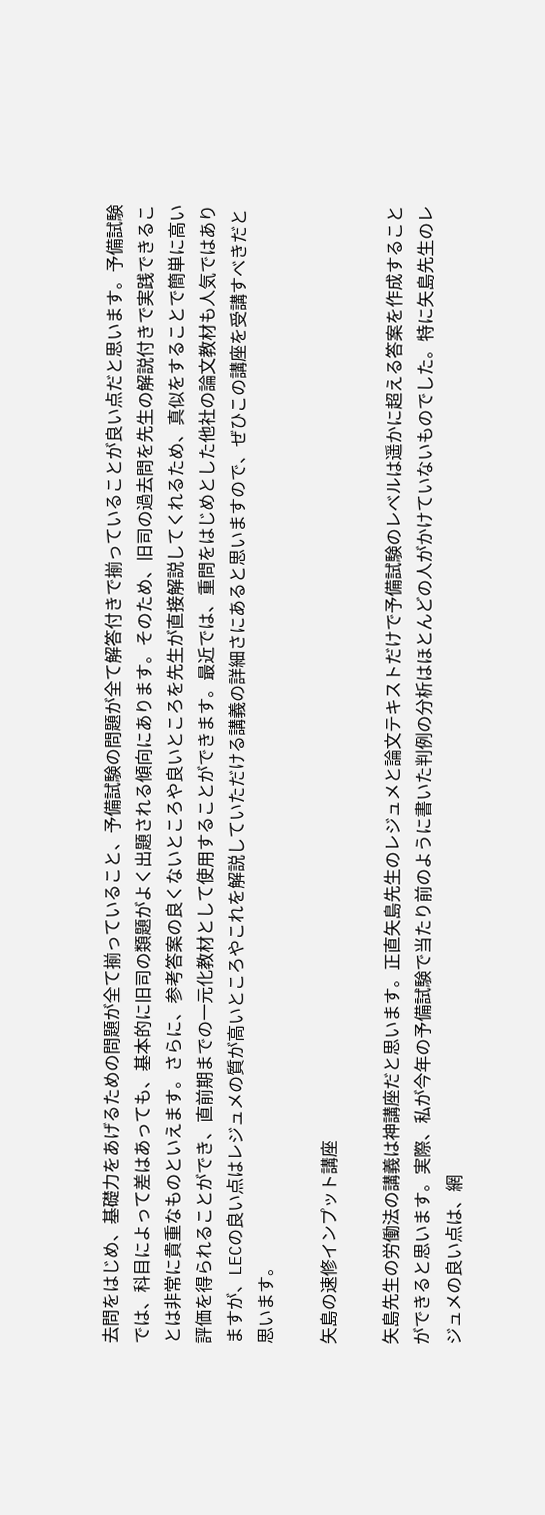去問をはじめ、基礎力をあげるための問題が全て揃っていること、予備試験の問題が全て解答付きで揃っていることが良い点だと思います。予備試験では、科目によって差はあっても、基本的に旧司の類題がよく出題される傾向にあります。そのため、旧司の過去問を先生の解説付きで実践できることは非常に貴重なものといえます。さらに、参考答案の良くないところや良いところを先生が直接解説してくれるため、真似をすることで簡単に高い評価を得られることができ、直前期までの一元化教材として使用することができます。最近では、重問をはじめとした他社の論文教材も人気ではありますが、LECの良い点はレジュメの質が高いところやこれを解説していただける講義の詳細さにあると思いますので、ぜひこの講座を受講すべきだと思います。

矢島の速修インプット講座

矢島先生の労働法の講義は神講座だと思います。正直矢島先生のレジュメと論文テキストだけで予備試験のレベルは遥かに超える答案を作成することができると思います。実際、私が今年の予備試験で当たり前のように書いた判例の分析はほとんどの人がかけていないものでした。特に矢島先生のレジュメの良い点は、網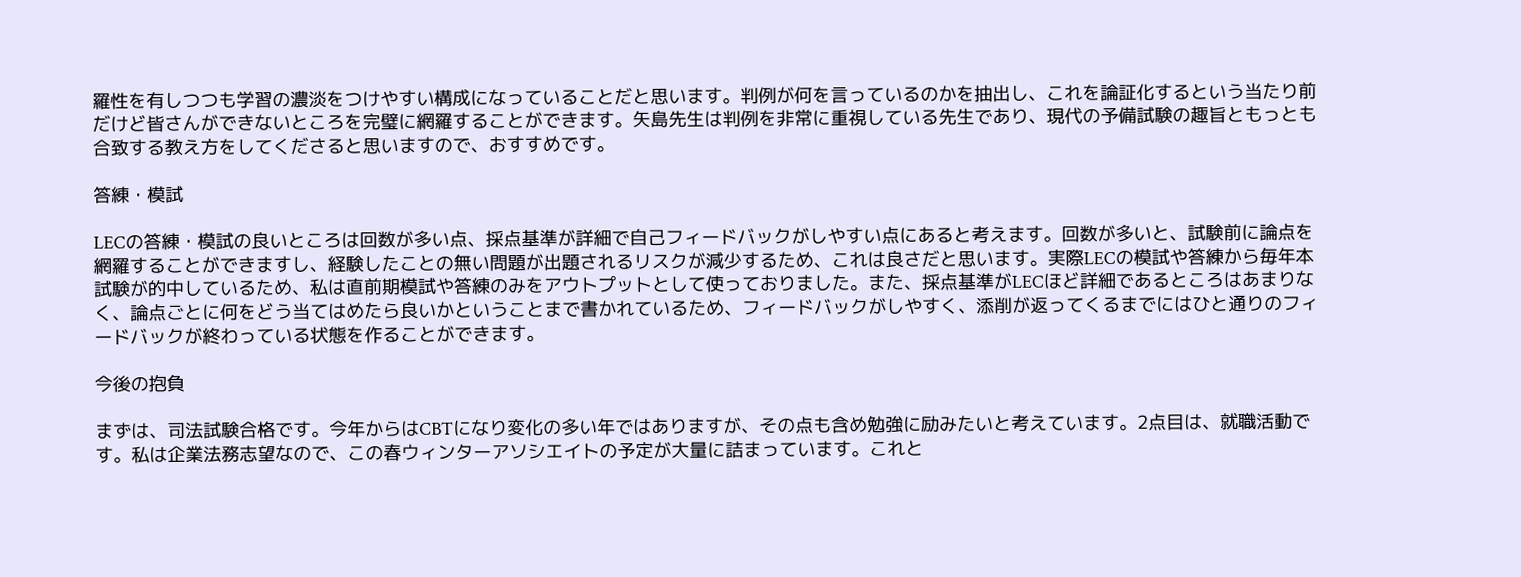羅性を有しつつも学習の濃淡をつけやすい構成になっていることだと思います。判例が何を言っているのかを抽出し、これを論証化するという当たり前だけど皆さんができないところを完璧に網羅することができます。矢島先生は判例を非常に重視している先生であり、現代の予備試験の趣旨ともっとも合致する教え方をしてくださると思いますので、おすすめです。

答練・模試

LECの答練・模試の良いところは回数が多い点、採点基準が詳細で自己フィードバックがしやすい点にあると考えます。回数が多いと、試験前に論点を網羅することができますし、経験したことの無い問題が出題されるリスクが減少するため、これは良さだと思います。実際LECの模試や答練から毎年本試験が的中しているため、私は直前期模試や答練のみをアウトプットとして使っておりました。また、採点基準がLECほど詳細であるところはあまりなく、論点ごとに何をどう当てはめたら良いかということまで書かれているため、フィードバックがしやすく、添削が返ってくるまでにはひと通りのフィードバックが終わっている状態を作ることができます。

今後の抱負

まずは、司法試験合格です。今年からはCBTになり変化の多い年ではありますが、その点も含め勉強に励みたいと考えています。2点目は、就職活動です。私は企業法務志望なので、この春ウィンターアソシエイトの予定が大量に詰まっています。これと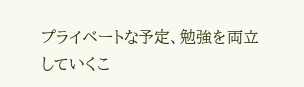プライベートな予定、勉強を両立していくこ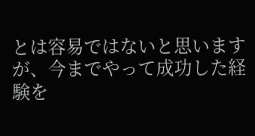とは容易ではないと思いますが、今までやって成功した経験を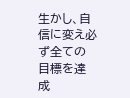生かし、自信に変え必ず全ての目標を達成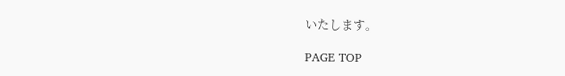いたします。

PAGE TOP